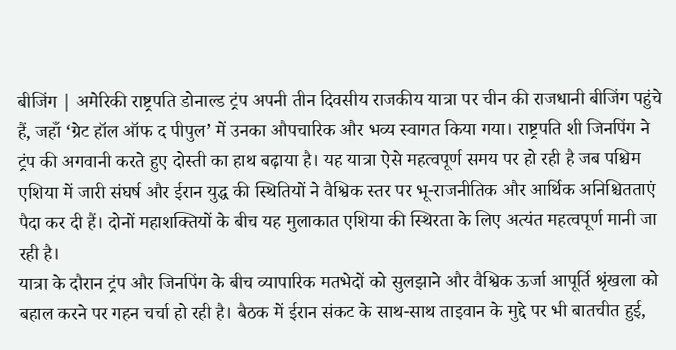बीजिंग | अमेरिकी राष्ट्रपति डोनाल्ड ट्रंप अपनी तीन दिवसीय राजकीय यात्रा पर चीन की राजधानी बीजिंग पहुंचे हैं, जहाँ ‘ग्रेट हॉल ऑफ द पीपुल’ में उनका औपचारिक और भव्य स्वागत किया गया। राष्ट्रपति शी जिनपिंग ने ट्रंप की अगवानी करते हुए दोस्ती का हाथ बढ़ाया है। यह यात्रा ऐसे महत्वपूर्ण समय पर हो रही है जब पश्चिम एशिया में जारी संघर्ष और ईरान युद्ध की स्थितियों ने वैश्विक स्तर पर भू-राजनीतिक और आर्थिक अनिश्चितताएं पैदा कर दी हैं। दोनों महाशक्तियों के बीच यह मुलाकात एशिया की स्थिरता के लिए अत्यंत महत्वपूर्ण मानी जा रही है।
यात्रा के दौरान ट्रंप और जिनपिंग के बीच व्यापारिक मतभेदों को सुलझाने और वैश्विक ऊर्जा आपूर्ति श्रृंखला को बहाल करने पर गहन चर्चा हो रही है। बैठक में ईरान संकट के साथ-साथ ताइवान के मुद्दे पर भी बातचीत हुई,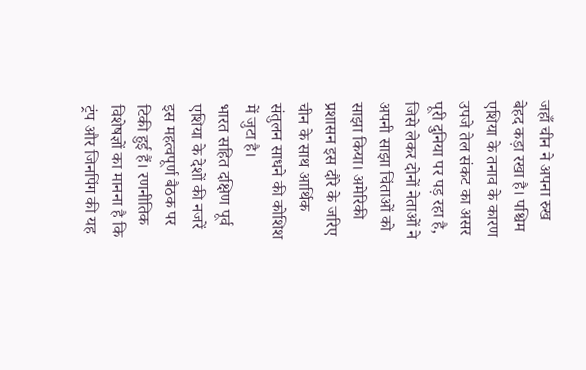जहाँ चीन ने अपना रुख बेहद कड़ा रखा है। पश्चिम एशिया के तनाव के कारण उपजे तेल संकट का असर पूरी दुनिया पर पड़ रहा है, जिसे लेकर दोनों नेताओं ने अपनी साझा चिंताओं को साझा किया। अमेरिकी प्रशासन इस दौरे के जरिए चीन के साथ आर्थिक संतुलन साधने की कोशिश में जुटा है।
भारत सहित दक्षिण पूर्व एशिया के देशों की नजरें इस महत्वपूर्ण बैठक पर टिकी हुई हैं। रणनीतिक विशेषज्ञों का मानना है कि ट्रंप और जिनपिंग की यह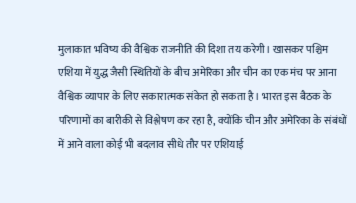मुलाकात भविष्य की वैश्विक राजनीति की दिशा तय करेगी। खासकर पश्चिम एशिया में युद्ध जैसी स्थितियों के बीच अमेरिका और चीन का एक मंच पर आना वैश्विक व्यापार के लिए सकारात्मक संकेत हो सकता है। भारत इस बैठक के परिणामों का बारीकी से विश्लेषण कर रहा है, क्योंकि चीन और अमेरिका के संबंधों में आने वाला कोई भी बदलाव सीधे तौर पर एशियाई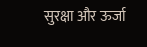सुरक्षा और ऊर्जा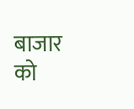बाजार को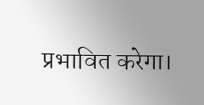प्रभावित करेगा।